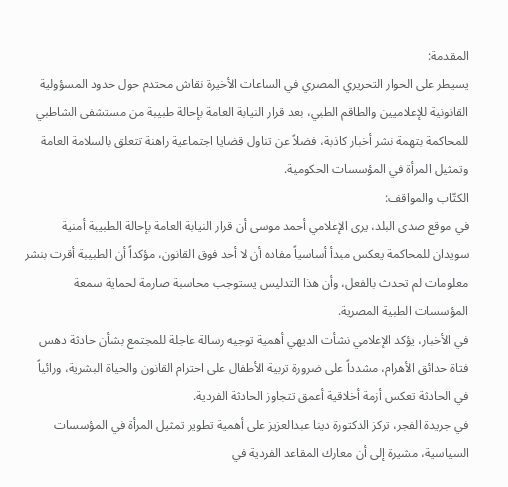المقدمة:
يسيطر على الحوار التحريري المصري في الساعات الأخيرة نقاش محتدم حول حدود المسؤولية القانونية للإعلاميين والطاقم الطبي، بعد قرار النيابة العامة بإحالة طبيبة من مستشفى الشاطبي للمحاكمة بتهمة نشر أخبار كاذبة، فضلاً عن تناول قضايا اجتماعية راهنة تتعلق بالسلامة العامة وتمثيل المرأة في المؤسسات الحكومية.
الكتّاب والمواقف:
في موقع صدى البلد، يرى الإعلامي أحمد موسى أن قرار النيابة العامة بإحالة الطبيبة أمنية سويدان للمحاكمة يعكس مبدأ أساسياً مفاده أن لا أحد فوق القانون، مؤكداً أن الطبيبة أقرت بنشر معلومات لم تحدث بالفعل، وأن هذا التدليس يستوجب محاسبة صارمة لحماية سمعة المؤسسات الطبية المصرية.
في الأخبار، يؤكد الإعلامي نشأت الديهي أهمية توجيه رسالة عاجلة للمجتمع بشأن حادثة دهس فتاة حدائق الأهرام، مشدداً على ضرورة تربية الأطفال على احترام القانون والحياة البشرية، ورائياً في الحادثة تعكس أزمة أخلاقية أعمق تتجاوز الحادثة الفردية.
في جريدة الفجر، تركز الدكتورة دينا عبدالعزيز على أهمية تطوير تمثيل المرأة في المؤسسات السياسية، مشيرة إلى أن معارك المقاعد الفردية في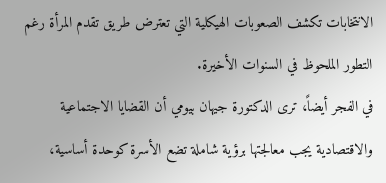الانتخابات تكشف الصعوبات الهيكلية التي تعترض طريق تقدم المرأة رغم التطور الملحوظ في السنوات الأخيرة.
في الفجر أيضاً، ترى الدكتورة جيهان بيومي أن القضايا الاجتماعية والاقتصادية يجب معالجتها برؤية شاملة تضع الأسرة كوحدة أساسية،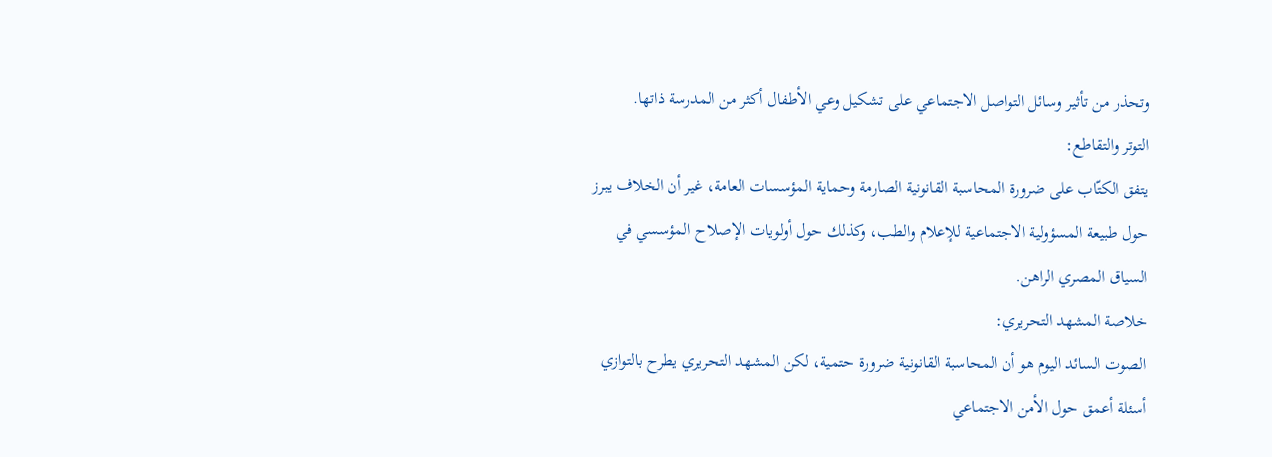وتحذر من تأثير وسائل التواصل الاجتماعي على تشكيل وعي الأطفال أكثر من المدرسة ذاتها.
التوتر والتقاطع:
يتفق الكتّاب على ضرورة المحاسبة القانونية الصارمة وحماية المؤسسات العامة، غير أن الخلاف يبرز حول طبيعة المسؤولية الاجتماعية للإعلام والطب، وكذلك حول أولويات الإصلاح المؤسسي في السياق المصري الراهن.
خلاصة المشهد التحريري:
الصوت السائد اليوم هو أن المحاسبة القانونية ضرورة حتمية، لكن المشهد التحريري يطرح بالتوازي أسئلة أعمق حول الأمن الاجتماعي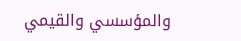والمؤسسي والقيمي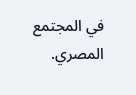في المجتمع المصري.